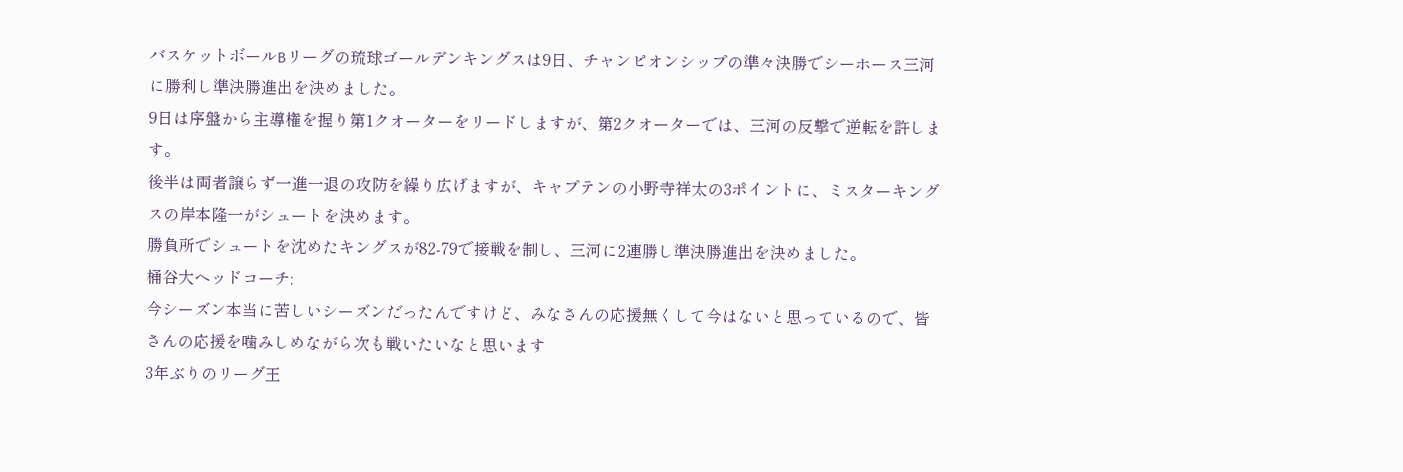バスケットボールBリーグの琉球ゴールデンキングスは9日、チャンピオンシップの準々決勝でシーホース三河に勝利し準決勝進出を決めました。
9日は序盤から主導権を握り第1クオーターをリードしますが、第2クオーターでは、三河の反撃で逆転を許します。
後半は両者譲らず一進一退の攻防を繰り広げますが、キャプテンの小野寺祥太の3ポイントに、ミスターキングスの岸本隆一がシュートを決めます。
勝負所でシュートを沈めたキングスが82-79で接戦を制し、三河に2連勝し準決勝進出を決めました。
桶谷大ヘッドコーチ:
今シーズン本当に苦しいシーズンだったんですけど、みなさんの応援無くして今はないと思っているので、皆さんの応援を噛みしめながら次も戦いたいなと思います
3年ぶりのリーグ王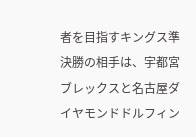者を目指すキングス準決勝の相手は、宇都宮ブレックスと名古屋ダイヤモンドドルフィン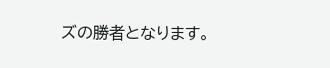ズの勝者となります。